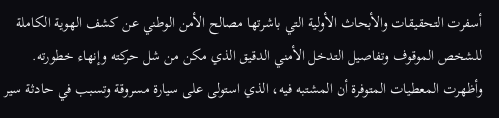أسفرت التحقيقات والأبحاث الأولية التي باشرتها مصالح الأمن الوطني عن كشف الهوية الكاملة للشخص الموقوف وتفاصيل التدخل الأمني الدقيق الذي مكن من شل حركته وإنهاء خطورته. وأظهرت المعطيات المتوفرة أن المشتبه فيه، الذي استولى على سيارة مسروقة وتسبب في حادثة سير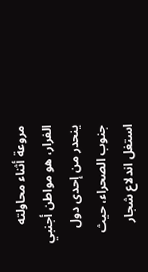مروعة أثناء محاولته الفرار، هو مواطن أجنبي ينحدر من إحدى دول جنوب الصحراء، حيث استغل اندلاع شجار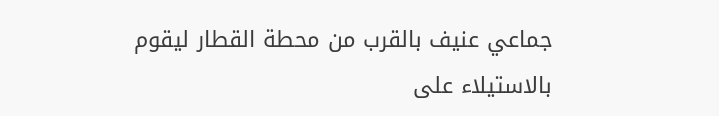جماعي عنيف بالقرب من محطة القطار ليقوم بالاستيلاء على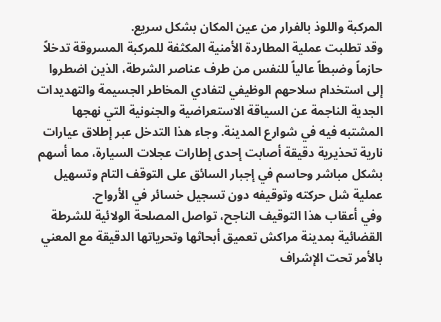المركبة واللوذ بالفرار من عين المكان بشكل سريع.
وقد تطلبت عملية المطاردة الأمنية المكثفة للمركبة المسروقة تدخلاً حازماً وضبطاً عالياً للنفس من طرف عناصر الشرطة، الذين اضطروا إلى استخدام سلاحهم الوظيفي لتفادي المخاطر الجسيمة والتهديدات الجدية الناجمة عن السياقة الاستعراضية والجنونية التي نهجها المشتبه فيه في شوارع المدينة. وجاء هذا التدخل عبر إطلاق عيارات نارية تحذيرية دقيقة أصابت إحدى إطارات عجلات السيارة، مما أسهم بشكل مباشر وحاسم في إجبار السائق على التوقف التام وتسهيل عملية شل حركته وتوقيفه دون تسجيل خسائر في الأرواح.
وفي أعقاب هذا التوقيف الناجح، تواصل المصلحة الولائية للشرطة القضائية بمدينة مراكش تعميق أبحاثها وتحرياتها الدقيقة مع المعني بالأمر تحت الإشراف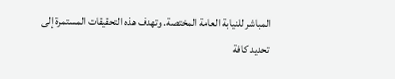المباشر للنيابة العامة المختصة. وتهدف هذه التحقيقات المستمرة إلى تحديد كافة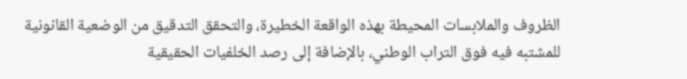الظروف والملابسات المحيطة بهذه الواقعة الخطيرة، والتحقق التدقيق من الوضعية القانونية للمشتبه فيه فوق التراب الوطني، بالإضافة إلى رصد الخلفيات الحقيقية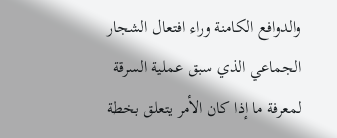والدوافع الكامنة وراء افتعال الشجار الجماعي الذي سبق عملية السرقة لمعرفة ما إذا كان الأمر يتعلق بخطة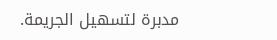مدبرة لتسهيل الجريمة.